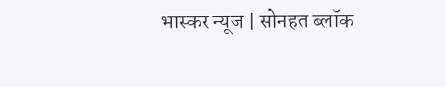भास्कर न्यूज | सोनहत ब्लॉक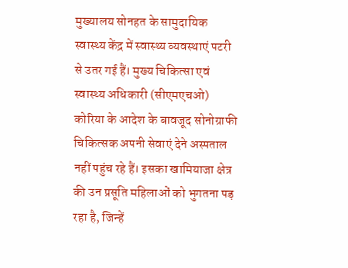मुख्यालय सोनहत के सामुदायिक स्वास्थ्य केंद्र में स्वास्थ्य व्यवस्थाएं पटरी से उतर गई हैं। मुख्य चिकित्सा एवं स्वास्थ्य अधिकारी (सीएमएचओ) कोरिया के आदेश के बावजूद सोनोग्राफी चिकित्सक अपनी सेवाएं देने अस्पताल नहीं पहुंच रहे हैं। इसका खामियाजा क्षेत्र की उन प्रसूति महिलाओं को भुगतना पड़ रहा है, जिन्हें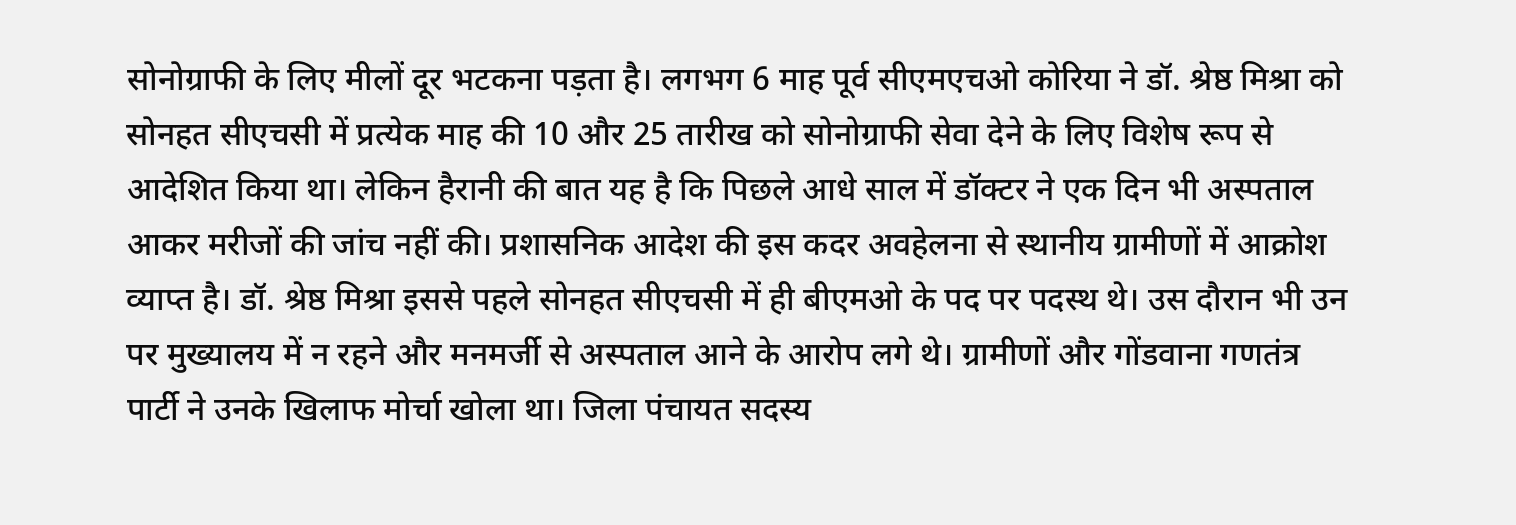सोनोग्राफी के लिए मीलों दूर भटकना पड़ता है। लगभग 6 माह पूर्व सीएमएचओ कोरिया ने डॉ. श्रेष्ठ मिश्रा को सोनहत सीएचसी में प्रत्येक माह की 10 और 25 तारीख को सोनोग्राफी सेवा देने के लिए विशेष रूप से आदेशित किया था। लेकिन हैरानी की बात यह है कि पिछले आधे साल में डॉक्टर ने एक दिन भी अस्पताल आकर मरीजों की जांच नहीं की। प्रशासनिक आदेश की इस कदर अवहेलना से स्थानीय ग्रामीणों में आक्रोश व्याप्त है। डॉ. श्रेष्ठ मिश्रा इससे पहले सोनहत सीएचसी में ही बीएमओ के पद पर पदस्थ थे। उस दौरान भी उन पर मुख्यालय में न रहने और मनमर्जी से अस्पताल आने के आरोप लगे थे। ग्रामीणों और गोंडवाना गणतंत्र पार्टी ने उनके खिलाफ मोर्चा खोला था। जिला पंचायत सदस्य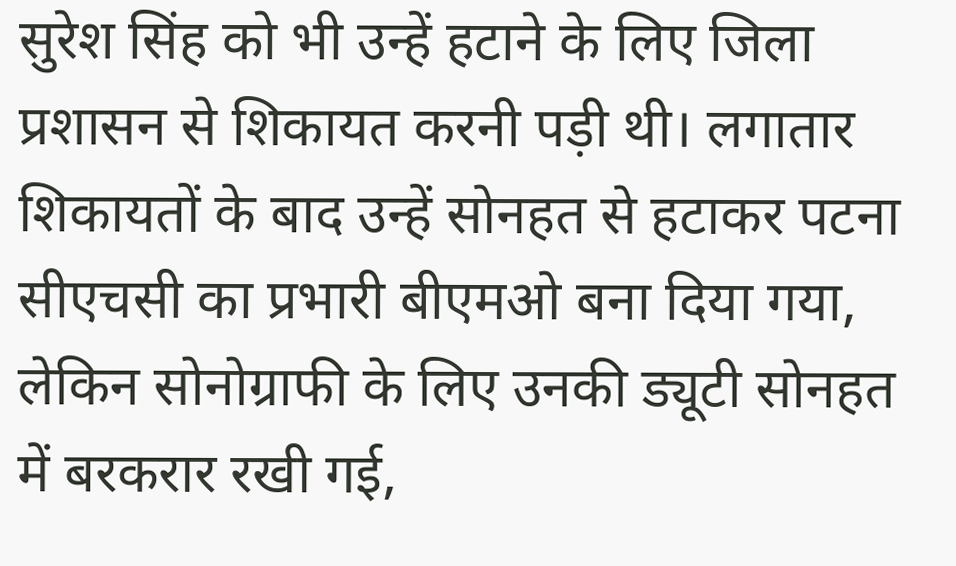सुरेश सिंह को भी उन्हें हटाने के लिए जिला प्रशासन से शिकायत करनी पड़ी थी। लगातार शिकायतों के बाद उन्हें सोनहत से हटाकर पटना सीएचसी का प्रभारी बीएमओ बना दिया गया, लेकिन सोनोग्राफी के लिए उनकी ड्यूटी सोनहत में बरकरार रखी गई,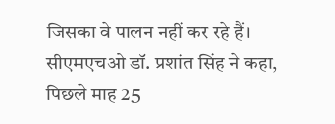जिसका वे पालन नहीं कर रहे हैं। सीएमएचओ डॉ. प्रशांत सिंह ने कहा, पिछले माह 25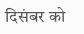दिसंबर को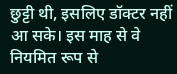छुट्टी थी, इसलिए डॉक्टर नहीं आ सके। इस माह से वे नियमित रूप से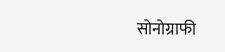सोनोग्राफी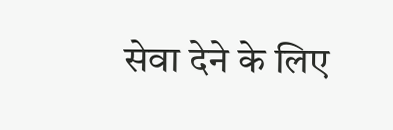सेवा देने के लिए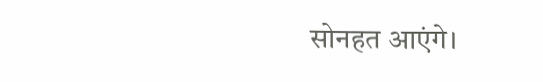सोनहत आएंगे।